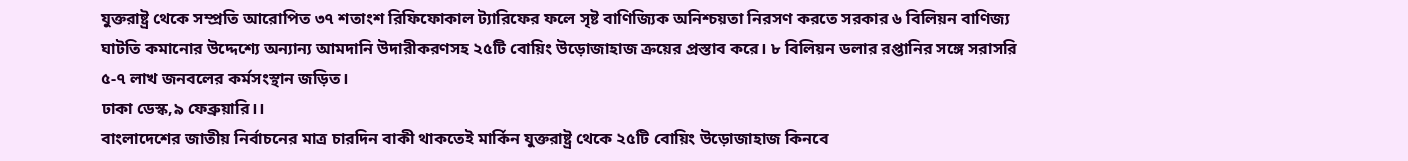যুক্তরাষ্ট্র থেকে সম্প্রতি আরোপিত ৩৭ শতাংশ রিফিফোকাল ট্যারিফের ফলে সৃষ্ট বাণিজ্যিক অনিশ্চয়তা নিরসণ করতে সরকার ৬ বিলিয়ন বাণিজ্য ঘাটতি কমানোর উদ্দেশ্যে অন্যান্য আমদানি উদারীকরণসহ ২৫টি বোয়িং উড়োজাহাজ ক্রয়ের প্রস্তাব করে। ৮ বিলিয়ন ডলার রপ্তানির সঙ্গে সরাসরি ৫-৭ লাখ জনবলের কর্মসংস্থান জড়িত।
ঢাকা ডেস্ক,৯ ফেব্রুয়ারি।।
বাংলাদেশের জাতীয় নির্বাচনের মাত্র চারদিন বাকী থাকতেই মার্কিন যুক্তরাষ্ট্র থেকে ২৫টি বোয়িং উড়োজাহাজ কিনবে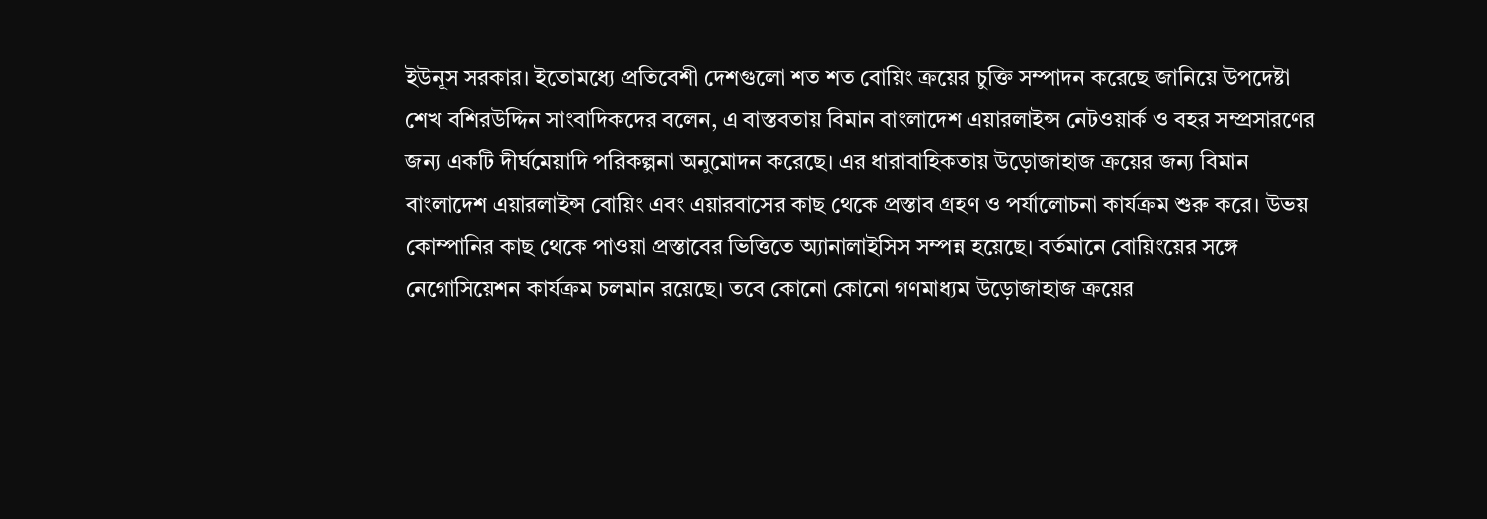ইউনূস সরকার। ইতোমধ্যে প্রতিবেশী দেশগুলো শত শত বোয়িং ক্রয়ের চুক্তি সম্পাদন করেছে জানিয়ে উপদেষ্টা শেখ বশিরউদ্দিন সাংবাদিকদের বলেন, এ বাস্তবতায় বিমান বাংলাদেশ এয়ারলাইন্স নেটওয়ার্ক ও বহর সম্প্রসারণের জন্য একটি দীর্ঘমেয়াদি পরিকল্পনা অনুমোদন করেছে। এর ধারাবাহিকতায় উড়োজাহাজ ক্রয়ের জন্য বিমান বাংলাদেশ এয়ারলাইন্স বোয়িং এবং এয়ারবাসের কাছ থেকে প্রস্তাব গ্রহণ ও পর্যালোচনা কার্যক্রম শুরু করে। উভয় কোম্পানির কাছ থেকে পাওয়া প্রস্তাবের ভিত্তিতে অ্যানালাইসিস সম্পন্ন হয়েছে। বর্তমানে বোয়িংয়ের সঙ্গে নেগোসিয়েশন কার্যক্রম চলমান রয়েছে। তবে কোনো কোনো গণমাধ্যম উড়োজাহাজ ক্রয়ের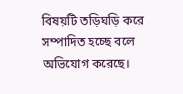বিষয়টি তড়িঘড়ি করে সম্পাদিত হচ্ছে বলে অভিযোগ করেছে।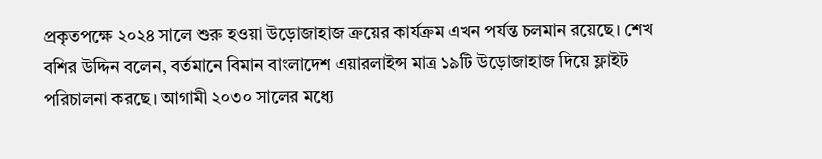প্রকৃতপক্ষে ২০২৪ সালে শুরু হওয়া উড়োজাহাজ ক্রয়ের কার্যক্রম এখন পর্যন্ত চলমান রয়েছে। শেখ বশির উদ্দিন বলেন, বর্তমানে বিমান বাংলাদেশ এয়ারলাইন্স মাত্র ১৯টি উড়োজাহাজ দিয়ে ফ্লাইট পরিচালনা করছে। আগামী ২০৩০ সালের মধ্যে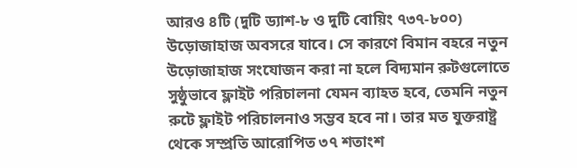আরও ৪টি (দুটি ড্যাশ-৮ ও দুটি বোয়িং ৭৩৭-৮০০) উড়োজাহাজ অবসরে যাবে। সে কারণে বিমান বহরে নতুন উড়োজাহাজ সংযোজন করা না হলে বিদ্যমান রুটগুলোতে সুষ্ঠুভাবে ফ্লাইট পরিচালনা যেমন ব্যাহত হবে, তেমনি নতুন রুটে ফ্লাইট পরিচালনাও সম্ভব হবে না। তার মত যুক্তরাষ্ট্র থেকে সম্প্রতি আরোপিত ৩৭ শতাংশ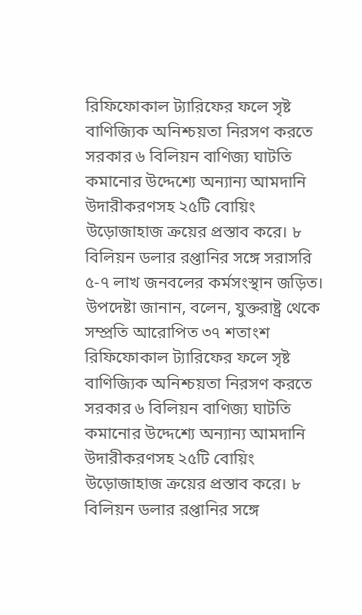রিফিফোকাল ট্যারিফের ফলে সৃষ্ট বাণিজ্যিক অনিশ্চয়তা নিরসণ করতে সরকার ৬ বিলিয়ন বাণিজ্য ঘাটতি কমানোর উদ্দেশ্যে অন্যান্য আমদানি উদারীকরণসহ ২৫টি বোয়িং উড়োজাহাজ ক্রয়ের প্রস্তাব করে। ৮ বিলিয়ন ডলার রপ্তানির সঙ্গে সরাসরি ৫-৭ লাখ জনবলের কর্মসংস্থান জড়িত।
উপদেষ্টা জানান, বলেন, যুক্তরাষ্ট্র থেকে সম্প্রতি আরোপিত ৩৭ শতাংশ রিফিফোকাল ট্যারিফের ফলে সৃষ্ট বাণিজ্যিক অনিশ্চয়তা নিরসণ করতে সরকার ৬ বিলিয়ন বাণিজ্য ঘাটতি কমানোর উদ্দেশ্যে অন্যান্য আমদানি উদারীকরণসহ ২৫টি বোয়িং উড়োজাহাজ ক্রয়ের প্রস্তাব করে। ৮ বিলিয়ন ডলার রপ্তানির সঙ্গে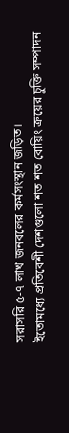সরাসরি ৫-৭ লাখ জনবলের কর্মসংস্থান জড়িত।
ইতোমধ্যে প্রতিবেশী দেশগুলো শত শত বোয়িং ক্রয়ের চুক্তি সম্পাদন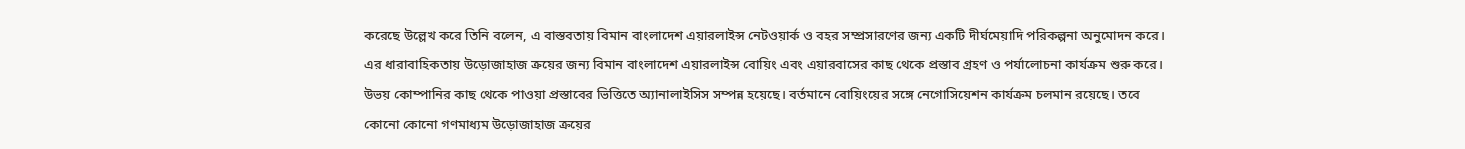করেছে উল্লেখ করে তিনি বলেন, এ বাস্তবতায় বিমান বাংলাদেশ এয়ারলাইন্স নেটওয়ার্ক ও বহর সম্প্রসারণের জন্য একটি দীর্ঘমেয়াদি পরিকল্পনা অনুমোদন করে। এর ধারাবাহিকতায় উড়োজাহাজ ক্রয়ের জন্য বিমান বাংলাদেশ এয়ারলাইন্স বোয়িং এবং এয়ারবাসের কাছ থেকে প্রস্তাব গ্রহণ ও পর্যালোচনা কার্যক্রম শুরু করে। উভয় কোম্পানির কাছ থেকে পাওয়া প্রস্তাবের ভিত্তিতে অ্যানালাইসিস সম্পন্ন হয়েছে। বর্তমানে বোয়িংয়ের সঙ্গে নেগোসিয়েশন কার্যক্রম চলমান রয়েছে। তবে কোনো কোনো গণমাধ্যম উড়োজাহাজ ক্রয়ের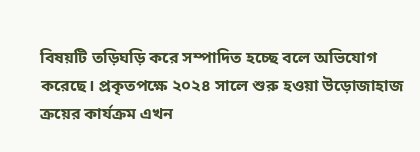বিষয়টি তড়িঘড়ি করে সম্পাদিত হচ্ছে বলে অভিযোগ করেছে। প্রকৃতপক্ষে ২০২৪ সালে শুরু হওয়া উড়োজাহাজ ক্রয়ের কার্যক্রম এখন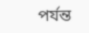পর্যন্ত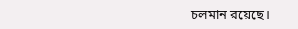চলমান রয়েছে।